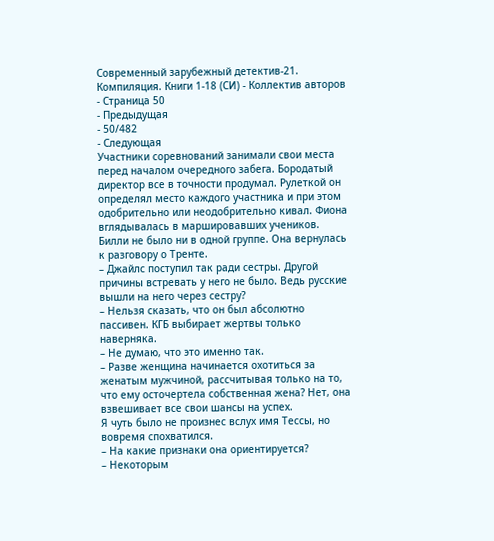Современный зарубежный детектив-21. Компиляция. Книги 1-18 (СИ) - Коллектив авторов - Страница 50
- Предыдущая
- 50/482
- Следующая
Участники соревнований занимали свои места перед началом очередного забега. Бородатый директор все в точности продумал. Рулеткой он определял место каждого участника и при этом одобрительно или неодобрительно кивал. Фиона вглядывалась в маршировавших учеников. Билли не было ни в одной группе. Она вернулась к разговору о Тренте.
– Джайлс поступил так ради сестры. Другой причины встревать у него не было. Ведь русские вышли на него через сестру?
– Нельзя сказать, что он был абсолютно пассивен. КГБ выбирает жертвы только наверняка.
– Не думаю, что это именно так.
– Разве женщина начинается охотиться за женатым мужчиной, рассчитывая только на то, что ему осточертела собственная жена? Нет, она взвешивает все свои шансы на успех.
Я чуть было не произнес вслух имя Тессы, но вовремя спохватился.
– На какие признаки она ориентируется?
– Некоторым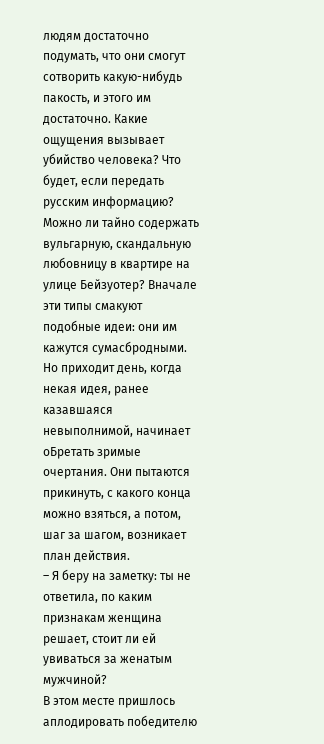людям достаточно подумать, что они смогут сотворить какую-нибудь пакость, и этого им достаточно. Какие ощущения вызывает убийство человека? Что будет, если передать русским информацию? Можно ли тайно содержать вульгарную, скандальную любовницу в квартире на улице Бейзуотер? Вначале эти типы смакуют подобные идеи: они им кажутся сумасбродными. Но приходит день, когда некая идея, ранее казавшаяся невыполнимой, начинает оБретать зримые очертания. Они пытаются прикинуть, с какого конца можно взяться, а потом, шаг за шагом, возникает план действия.
– Я беру на заметку: ты не ответила, по каким признакам женщина решает, стоит ли ей увиваться за женатым мужчиной?
В этом месте пришлось аплодировать победителю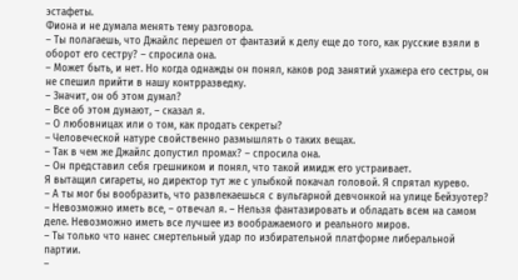эстафеты.
Фиона и не думала менять тему разговора.
– Ты полагаешь, что Джайлс перешел от фантазий к делу еще до того, как русские взяли в оборот его сестру? – спросила она.
– Может быть, и нет. Но когда однажды он понял, каков род занятий ухажера его сестры, он не спешил прийти в нашу контрразведку.
– Значит, он об этом думал?
– Все об этом думают, – сказал я.
– О любовницах или о том, как продать секреты?
– Человеческой натуре свойственно размышлять о таких вещах.
– Так в чем же Джайлс допустил промах? – спросила она.
– Он представил себя грешником и понял, что такой имидж его устраивает.
Я вытащил сигареты, но директор тут же с улыбкой покачал головой. Я спрятал курево.
– А ты мог бы вообразить, что развлекаешься с вульгарной девчонкой на улице Бейзуотер?
– Невозможно иметь все, – отвечал я. – Нельзя фантазировать и обладать всем на самом деле. Невозможно иметь все лучшее из воображаемого и реального миров.
– Ты только что нанес смертельный удар по избирательной платформе либеральной партии.
–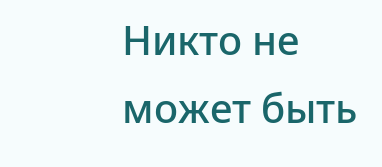Никто не может быть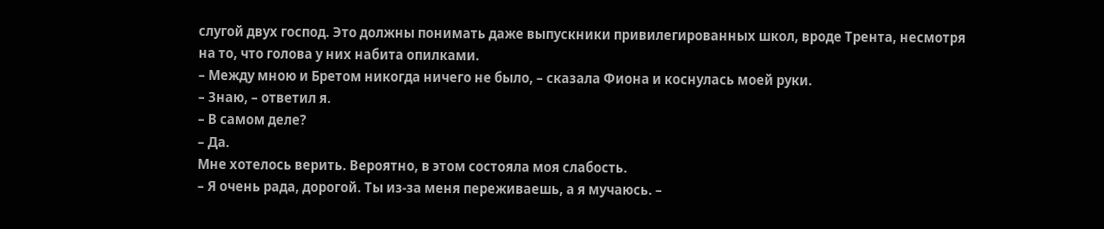слугой двух господ. Это должны понимать даже выпускники привилегированных школ, вроде Трента, несмотря на то, что голова у них набита опилками.
– Между мною и Бретом никогда ничего не было, – сказала Фиона и коснулась моей руки.
– Знаю, – ответил я.
– В самом деле?
– Да.
Мне хотелось верить. Вероятно, в этом состояла моя слабость.
– Я очень рада, дорогой. Ты из-за меня переживаешь, а я мучаюсь. –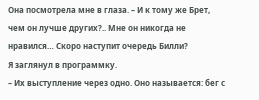Она посмотрела мне в глаза. – И к тому же Брет, чем он лучше других?.. Мне он никогда не нравился… Скоро наступит очередь Билли?
Я заглянул в программку.
– Их выступление через одно. Оно называется: бег с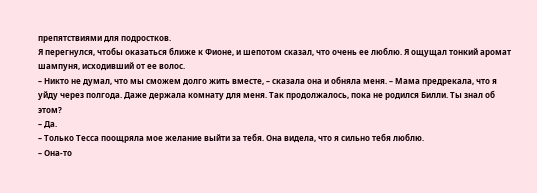препятствиями для подростков.
Я перегнулся, чтобы оказаться ближе к Фионе, и шепотом сказал, что очень ее люблю. Я ощущал тонкий аромат шампуня, исходивший от ее волос.
– Никто не думал, что мы сможем долго жить вместе, – сказала она и обняла меня. – Мама предрекала, что я уйду через полгода. Даже держала комнату для меня. Так продолжалось, пока не родился Билли. Ты знал об этом?
– Да.
– Только Тесса поощряла мое желание выйти за тебя. Она видела, что я сильно тебя люблю.
– Она-то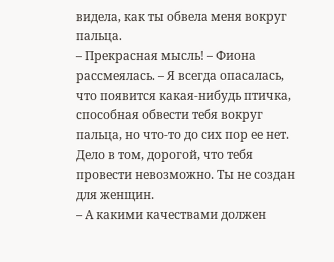видела, как ты обвела меня вокруг пальца.
– Прекрасная мысль! – Фиона рассмеялась. – Я всегда опасалась, что появится какая-нибудь птичка, способная обвести тебя вокруг пальца, но что-то до сих пор ее нет. Дело в том, дорогой, что тебя провести невозможно. Ты не создан для женщин.
– А какими качествами должен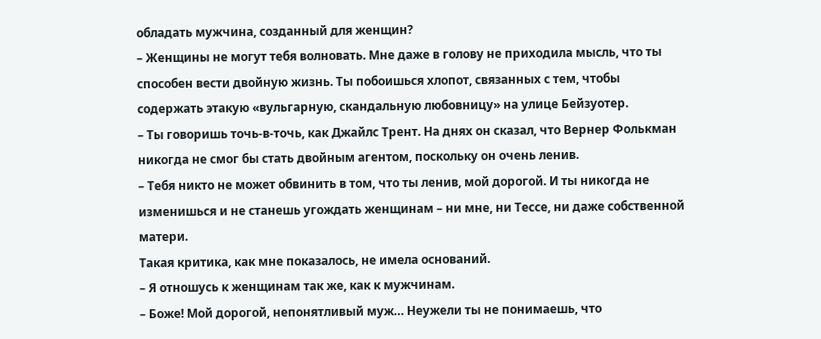обладать мужчина, созданный для женщин?
– Женщины не могут тебя волновать. Мне даже в голову не приходила мысль, что ты способен вести двойную жизнь. Ты побоишься хлопот, связанных с тем, чтобы содержать этакую «вульгарную, скандальную любовницу» на улице Бейзуотер.
– Ты говоришь точь-в-точь, как Джайлс Трент. На днях он сказал, что Вернер Фолькман никогда не смог бы стать двойным агентом, поскольку он очень ленив.
– Тебя никто не может обвинить в том, что ты ленив, мой дорогой. И ты никогда не изменишься и не станешь угождать женщинам – ни мне, ни Тессе, ни даже собственной матери.
Такая критика, как мне показалось, не имела оснований.
– Я отношусь к женщинам так же, как к мужчинам.
– Боже! Мой дорогой, непонятливый муж… Неужели ты не понимаешь, что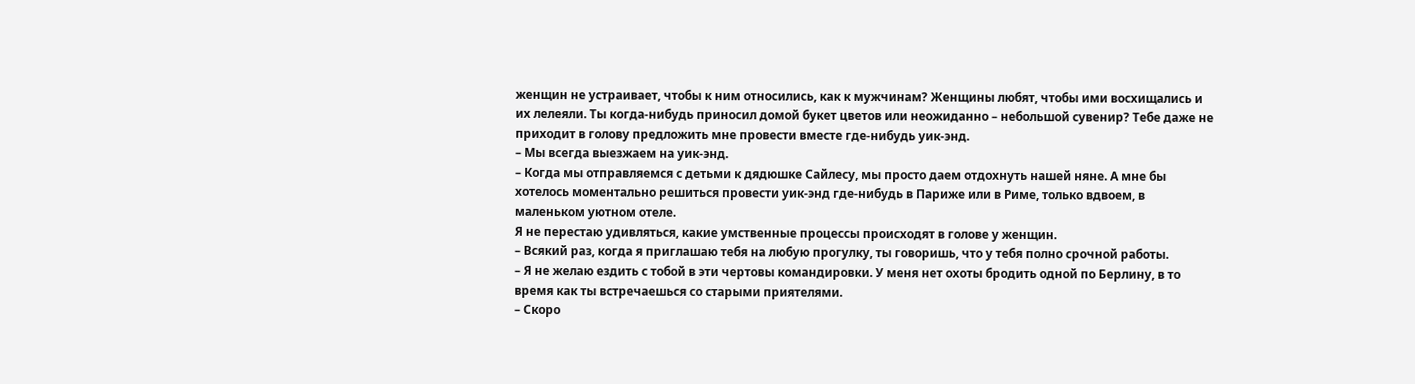женщин не устраивает, чтобы к ним относились, как к мужчинам? Женщины любят, чтобы ими восхищались и их лелеяли. Ты когда-нибудь приносил домой букет цветов или неожиданно – небольшой сувенир? Тебе даже не приходит в голову предложить мне провести вместе где-нибудь уик-энд.
– Мы всегда выезжаем на уик-энд.
– Когда мы отправляемся с детьми к дядюшке Сайлесу, мы просто даем отдохнуть нашей няне. А мне бы хотелось моментально решиться провести уик-энд где-нибудь в Париже или в Риме, только вдвоем, в маленьком уютном отеле.
Я не перестаю удивляться, какие умственные процессы происходят в голове у женщин.
– Всякий раз, когда я приглашаю тебя на любую прогулку, ты говоришь, что у тебя полно срочной работы.
– Я не желаю ездить с тобой в эти чертовы командировки. У меня нет охоты бродить одной по Берлину, в то время как ты встречаешься со старыми приятелями.
– Скоро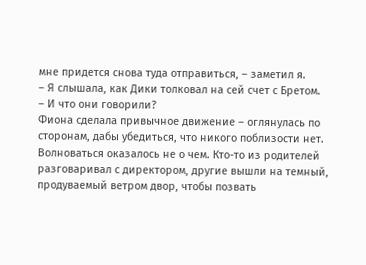мне придется снова туда отправиться, – заметил я.
– Я слышала, как Дики толковал на сей счет с Бретом.
– И что они говорили?
Фиона сделала привычное движение – оглянулась по сторонам, дабы убедиться, что никого поблизости нет. Волноваться оказалось не о чем. Кто-то из родителей разговаривал с директором, другие вышли на темный, продуваемый ветром двор, чтобы позвать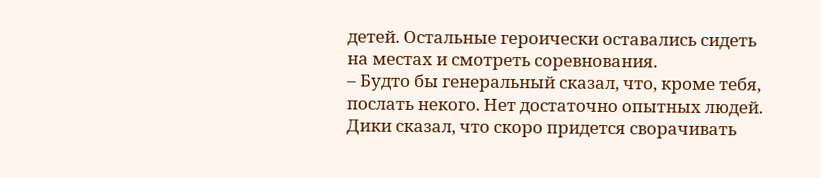детей. Остальные героически оставались сидеть на местах и смотреть соревнования.
– Будто бы генеральный сказал, что, кроме тебя, послать некого. Нет достаточно опытных людей. Дики сказал, что скоро придется сворачивать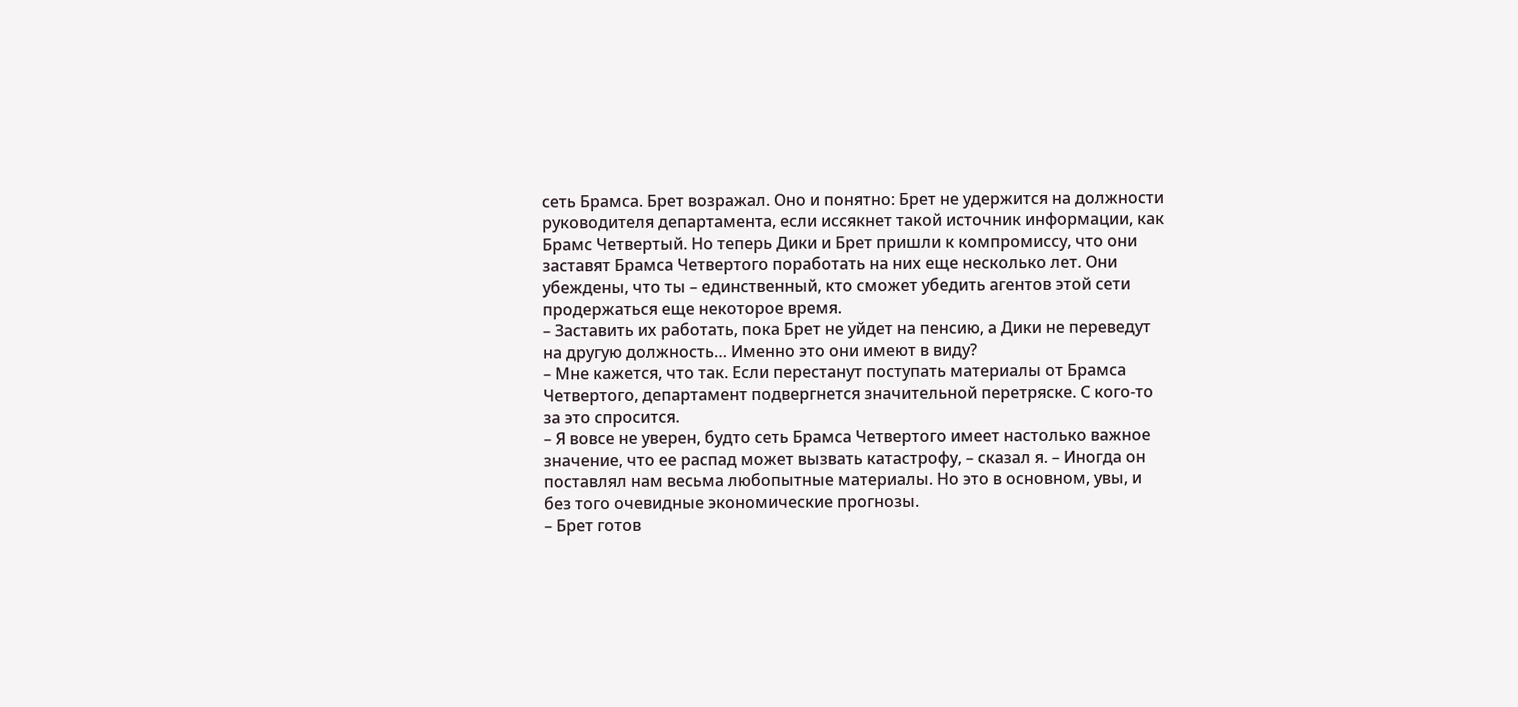сеть Брамса. Брет возражал. Оно и понятно: Брет не удержится на должности руководителя департамента, если иссякнет такой источник информации, как Брамс Четвертый. Но теперь Дики и Брет пришли к компромиссу, что они заставят Брамса Четвертого поработать на них еще несколько лет. Они убеждены, что ты – единственный, кто сможет убедить агентов этой сети продержаться еще некоторое время.
– Заставить их работать, пока Брет не уйдет на пенсию, а Дики не переведут на другую должность… Именно это они имеют в виду?
– Мне кажется, что так. Если перестанут поступать материалы от Брамса Четвертого, департамент подвергнется значительной перетряске. С кого-то за это спросится.
– Я вовсе не уверен, будто сеть Брамса Четвертого имеет настолько важное значение, что ее распад может вызвать катастрофу, – сказал я. – Иногда он поставлял нам весьма любопытные материалы. Но это в основном, увы, и без того очевидные экономические прогнозы.
– Брет готов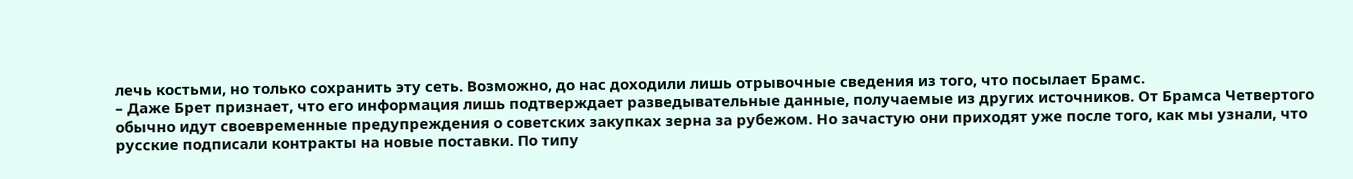лечь костьми, но только сохранить эту сеть. Возможно, до нас доходили лишь отрывочные сведения из того, что посылает Брамс.
– Даже Брет признает, что его информация лишь подтверждает разведывательные данные, получаемые из других источников. От Брамса Четвертого обычно идут своевременные предупреждения о советских закупках зерна за рубежом. Но зачастую они приходят уже после того, как мы узнали, что русские подписали контракты на новые поставки. По типу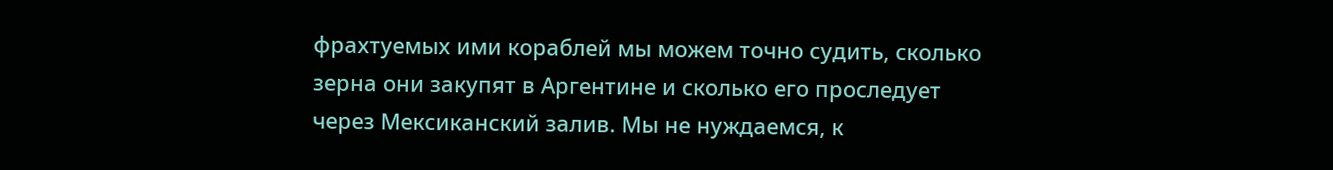фрахтуемых ими кораблей мы можем точно судить, сколько зерна они закупят в Аргентине и сколько его проследует через Мексиканский залив. Мы не нуждаемся, к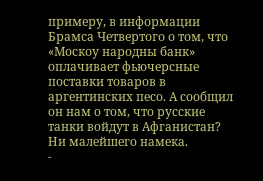примеру, в информации Брамса Четвертого о том, что «Москоу народны банк» оплачивает фьючерсные поставки товаров в аргентинских песо. А сообщил он нам о том, что русские танки войдут в Афганистан? Ни малейшего намека.
-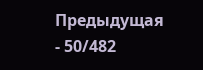Предыдущая
- 50/482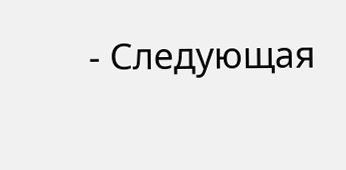- Следующая